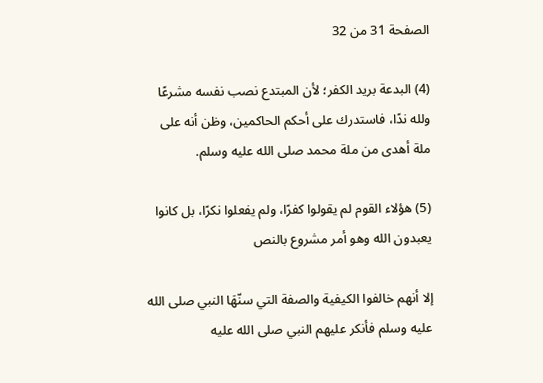الصفحة 31 من 32

(4) البدعة بريد الكفر؛ لأن المبتدع نصب نفسه مشرعًا ولله ندًا، فاستدرك على أحكم الحاكمين، وظن أنه على ملة أهدى من ملة محمد صلى الله عليه وسلم.

(5) هؤلاء القوم لم يقولوا كفرًا، ولم يفعلوا نكرًا، بل كانوا يعبدون الله وهو أمر مشروع بالنص

إلا أنهم خالفوا الكيفية والصفة التي سنّهَا النبي صلى الله عليه وسلم فأنكر عليهم النبي صلى الله عليه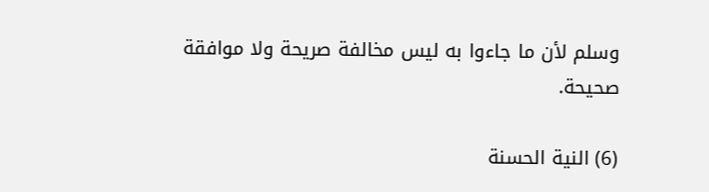وسلم لأن ما جاءوا به ليس مخالفة صريحة ولا موافقة صحيحة.

(6) النية الحسنة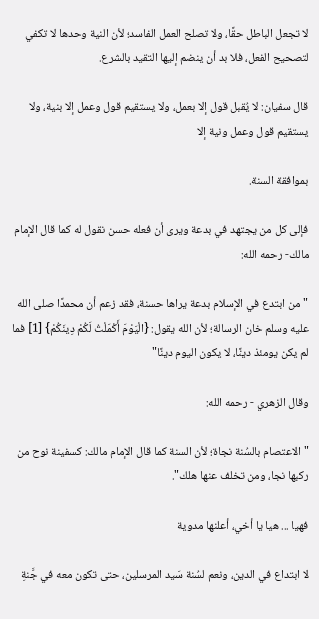لا تجعل الباطل حقًا، ولا تصلح العمل الفاسد؛ لأن النية وحدها لا تكفي لتصحيح الفعل، فلا بد أن ينضم إليها التقيد بالشرع.

قال سفيان: لا يُقبل قول إلا بعمل، ولا يستقيم قول وعمل إلا بنية، ولا يستقيم قول وعمل ونية إلا

بموافقة السنة.

فإلى كل من يجتهد في بدعة ويرى أن فعله حسن نقول له كما قال الإمام مالك- رحمه الله:

"من ابتدع في الإسلام بدعة يراها حسنة، فقد زعم أن محمدًا صلى الله عليه وسلم خان الرسالة؛ لأن الله يقول: {الْيَوْمَ أَكْمَلْتُ لَكُمْ دِينَكُمْ} [1] فما لم يكن يومئذ دينًا، لا يكون اليوم دينًا"

وقال الزهري - رحمه الله:

"الاعتصام بالسُنة نجاة؛ لأن السنة كما قال الإمام مالك: كسفينة نوح من ركبها نجا، ومن تخلف عنها هلك".

فهيا ... هيا يا أخي، أعلنها مدوية

لا ابتداع في الدين، ونعم لسُنة سَيد المرسلين، حتى تكون معه في جَّنةِ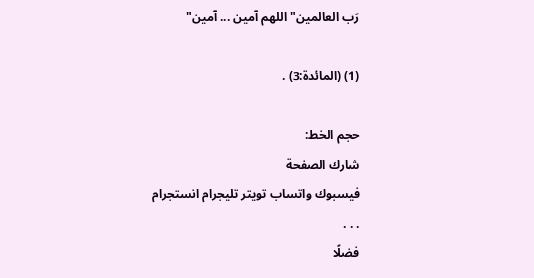رَب العالمين"اللهم آمين ... آمين"

(1) (المائدة:3) .

حجم الخط:
شارك الصفحة
فيسبوك واتساب تويتر تليجرام انستجرام
. . .
فضلًا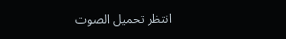انتظر تحميل الصوت